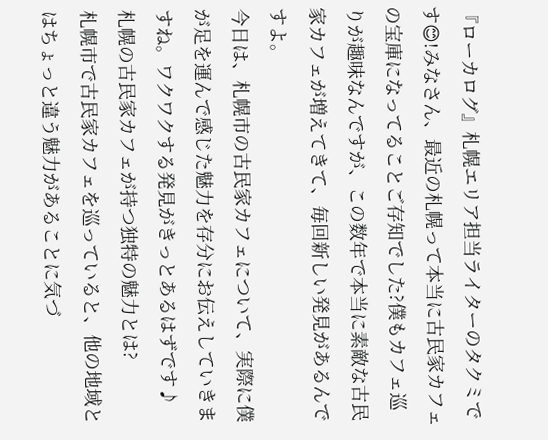『ローカログ』札幌エリア担当ライターのタクミです😊!みなさん、最近の札幌って本当に古民家カフェの宝庫になってることご存知でした?僕もカフェ巡りが趣味なんですが、この数年で本当に素敵な古民家カフェが増えてきて、毎回新しい発見があるんですよ。
今日は、札幌市の古民家カフェについて、実際に僕が足を運んで感じた魅力を存分にお伝えしていきますね。ワクワクする発見がきっとあるはずです♪
札幌の古民家カフェが持つ独特の魅力とは?
札幌市で古民家カフェを巡っていると、他の地域とはちょっと違う魅力があることに気づ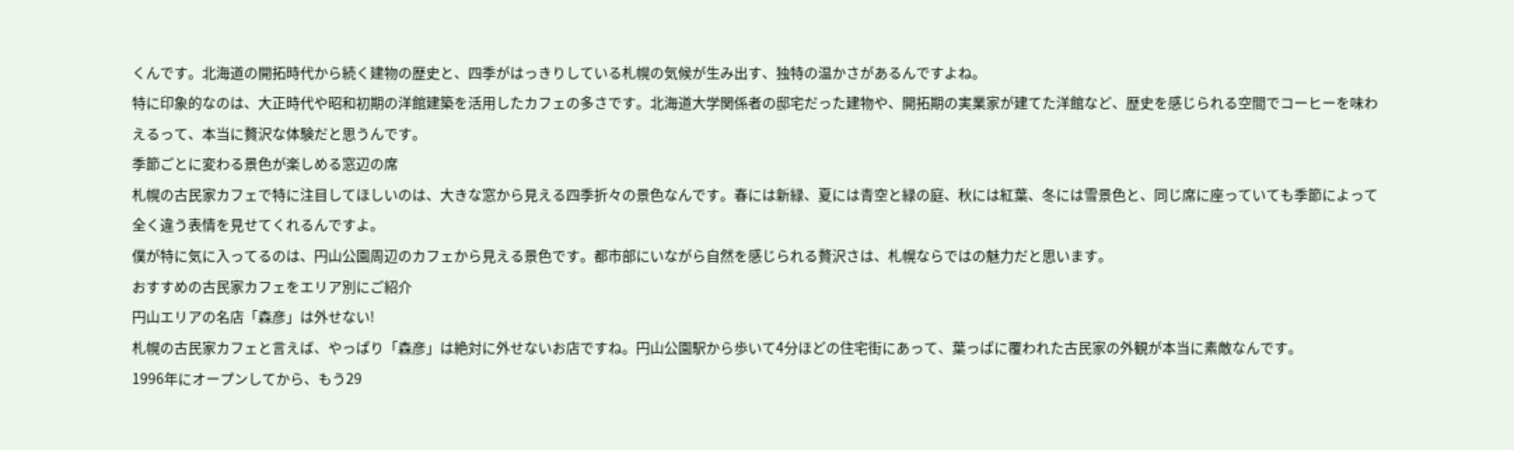くんです。北海道の開拓時代から続く建物の歴史と、四季がはっきりしている札幌の気候が生み出す、独特の温かさがあるんですよね。
特に印象的なのは、大正時代や昭和初期の洋館建築を活用したカフェの多さです。北海道大学関係者の邸宅だった建物や、開拓期の実業家が建てた洋館など、歴史を感じられる空間でコーヒーを味わえるって、本当に贅沢な体験だと思うんです。
季節ごとに変わる景色が楽しめる窓辺の席
札幌の古民家カフェで特に注目してほしいのは、大きな窓から見える四季折々の景色なんです。春には新緑、夏には青空と緑の庭、秋には紅葉、冬には雪景色と、同じ席に座っていても季節によって全く違う表情を見せてくれるんですよ。
僕が特に気に入ってるのは、円山公園周辺のカフェから見える景色です。都市部にいながら自然を感じられる贅沢さは、札幌ならではの魅力だと思います。
おすすめの古民家カフェをエリア別にご紹介
円山エリアの名店「森彦」は外せない!
札幌の古民家カフェと言えば、やっぱり「森彦」は絶対に外せないお店ですね。円山公園駅から歩いて4分ほどの住宅街にあって、葉っぱに覆われた古民家の外観が本当に素敵なんです。
1996年にオープンしてから、もう29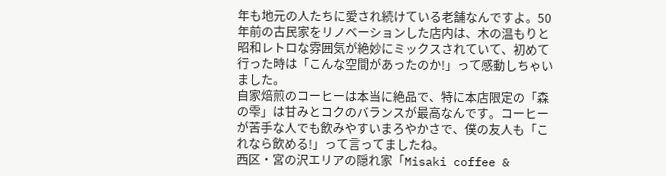年も地元の人たちに愛され続けている老舗なんですよ。50年前の古民家をリノベーションした店内は、木の温もりと昭和レトロな雰囲気が絶妙にミックスされていて、初めて行った時は「こんな空間があったのか!」って感動しちゃいました。
自家焙煎のコーヒーは本当に絶品で、特に本店限定の「森の雫」は甘みとコクのバランスが最高なんです。コーヒーが苦手な人でも飲みやすいまろやかさで、僕の友人も「これなら飲める!」って言ってましたね。
西区・宮の沢エリアの隠れ家「Misaki coffee &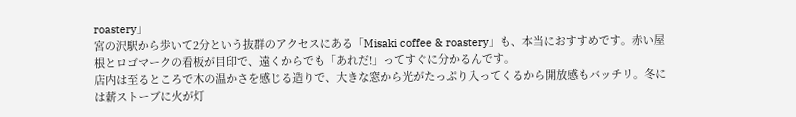roastery」
宮の沢駅から歩いて2分という抜群のアクセスにある「Misaki coffee & roastery」も、本当におすすめです。赤い屋根とロゴマークの看板が目印で、遠くからでも「あれだ!」ってすぐに分かるんです。
店内は至るところで木の温かさを感じる造りで、大きな窓から光がたっぷり入ってくるから開放感もバッチリ。冬には薪ストーブに火が灯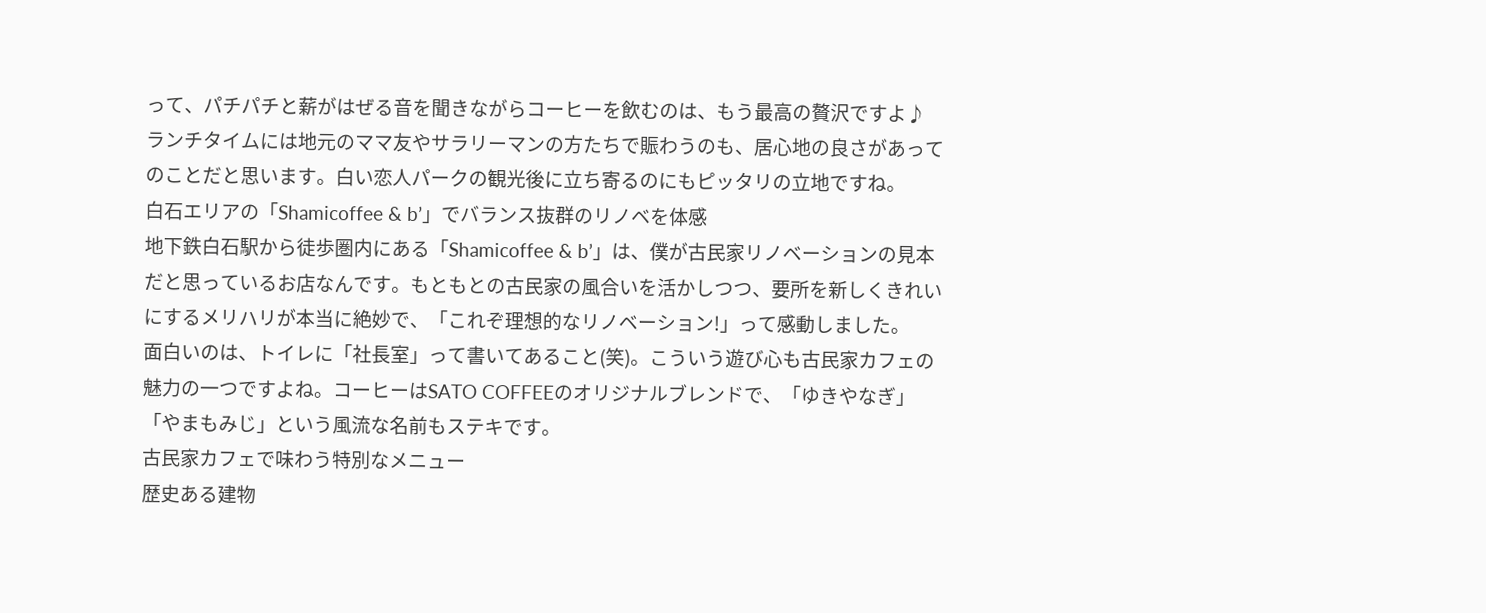って、パチパチと薪がはぜる音を聞きながらコーヒーを飲むのは、もう最高の贅沢ですよ♪
ランチタイムには地元のママ友やサラリーマンの方たちで賑わうのも、居心地の良さがあってのことだと思います。白い恋人パークの観光後に立ち寄るのにもピッタリの立地ですね。
白石エリアの「Shamicoffee & b’」でバランス抜群のリノベを体感
地下鉄白石駅から徒歩圏内にある「Shamicoffee & b’」は、僕が古民家リノベーションの見本だと思っているお店なんです。もともとの古民家の風合いを活かしつつ、要所を新しくきれいにするメリハリが本当に絶妙で、「これぞ理想的なリノベーション!」って感動しました。
面白いのは、トイレに「社長室」って書いてあること(笑)。こういう遊び心も古民家カフェの魅力の一つですよね。コーヒーはSATO COFFEEのオリジナルブレンドで、「ゆきやなぎ」「やまもみじ」という風流な名前もステキです。
古民家カフェで味わう特別なメニュー
歴史ある建物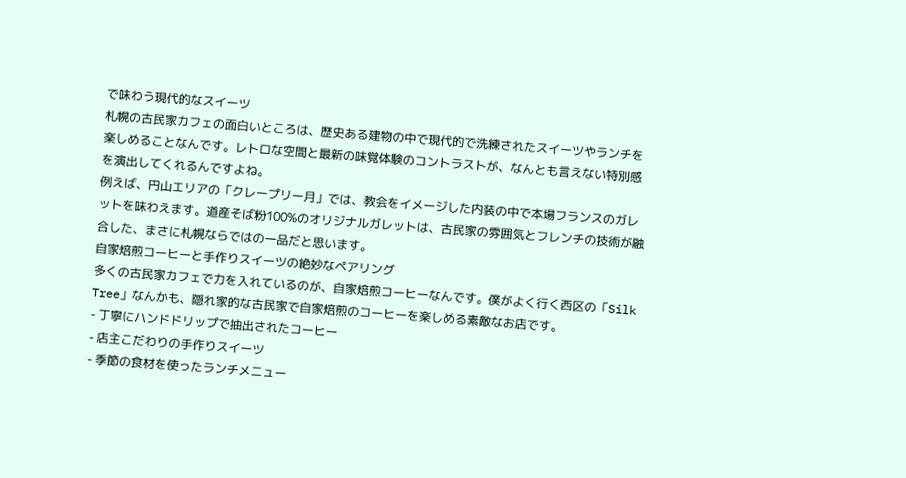で味わう現代的なスイーツ
札幌の古民家カフェの面白いところは、歴史ある建物の中で現代的で洗練されたスイーツやランチを楽しめることなんです。レトロな空間と最新の味覚体験のコントラストが、なんとも言えない特別感を演出してくれるんですよね。
例えば、円山エリアの「クレープリー月」では、教会をイメージした内装の中で本場フランスのガレットを味わえます。道産そば粉100%のオリジナルガレットは、古民家の雰囲気とフレンチの技術が融合した、まさに札幌ならではの一品だと思います。
自家焙煎コーヒーと手作りスイーツの絶妙なペアリング
多くの古民家カフェで力を入れているのが、自家焙煎コーヒーなんです。僕がよく行く西区の「Silk Tree」なんかも、隠れ家的な古民家で自家焙煎のコーヒーを楽しめる素敵なお店です。
- 丁寧にハンドドリップで抽出されたコーヒー
- 店主こだわりの手作りスイーツ
- 季節の食材を使ったランチメニュー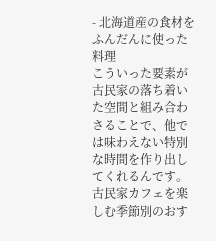- 北海道産の食材をふんだんに使った料理
こういった要素が古民家の落ち着いた空間と組み合わさることで、他では味わえない特別な時間を作り出してくれるんです。
古民家カフェを楽しむ季節別のおす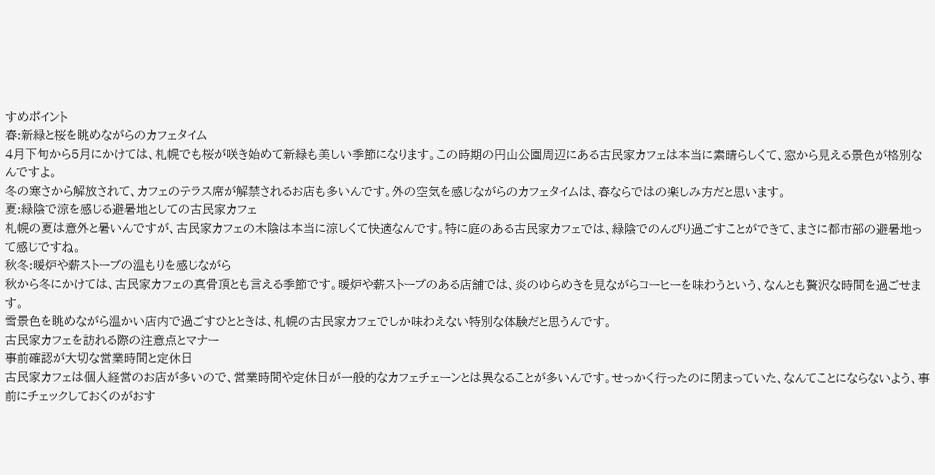すめポイント
春:新緑と桜を眺めながらのカフェタイム
4月下旬から5月にかけては、札幌でも桜が咲き始めて新緑も美しい季節になります。この時期の円山公園周辺にある古民家カフェは本当に素晴らしくて、窓から見える景色が格別なんですよ。
冬の寒さから解放されて、カフェのテラス席が解禁されるお店も多いんです。外の空気を感じながらのカフェタイムは、春ならではの楽しみ方だと思います。
夏:緑陰で涼を感じる避暑地としての古民家カフェ
札幌の夏は意外と暑いんですが、古民家カフェの木陰は本当に涼しくて快適なんです。特に庭のある古民家カフェでは、緑陰でのんびり過ごすことができて、まさに都市部の避暑地って感じですね。
秋冬:暖炉や薪ストーブの温もりを感じながら
秋から冬にかけては、古民家カフェの真骨頂とも言える季節です。暖炉や薪ストーブのある店舗では、炎のゆらめきを見ながらコーヒーを味わうという、なんとも贅沢な時間を過ごせます。
雪景色を眺めながら温かい店内で過ごすひとときは、札幌の古民家カフェでしか味わえない特別な体験だと思うんです。
古民家カフェを訪れる際の注意点とマナー
事前確認が大切な営業時間と定休日
古民家カフェは個人経営のお店が多いので、営業時間や定休日が一般的なカフェチェーンとは異なることが多いんです。せっかく行ったのに閉まっていた、なんてことにならないよう、事前にチェックしておくのがおす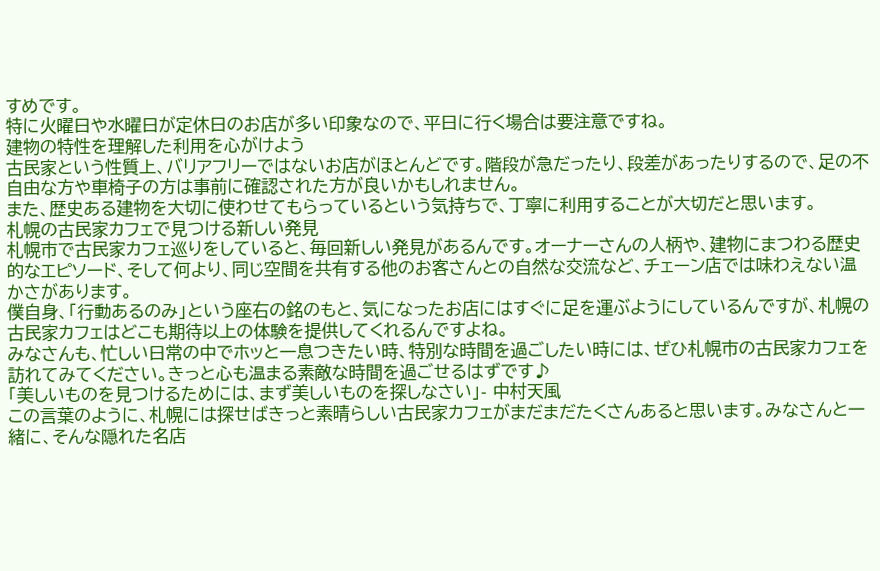すめです。
特に火曜日や水曜日が定休日のお店が多い印象なので、平日に行く場合は要注意ですね。
建物の特性を理解した利用を心がけよう
古民家という性質上、バリアフリーではないお店がほとんどです。階段が急だったり、段差があったりするので、足の不自由な方や車椅子の方は事前に確認された方が良いかもしれません。
また、歴史ある建物を大切に使わせてもらっているという気持ちで、丁寧に利用することが大切だと思います。
札幌の古民家カフェで見つける新しい発見
札幌市で古民家カフェ巡りをしていると、毎回新しい発見があるんです。オーナーさんの人柄や、建物にまつわる歴史的なエピソード、そして何より、同じ空間を共有する他のお客さんとの自然な交流など、チェーン店では味わえない温かさがあります。
僕自身、「行動あるのみ」という座右の銘のもと、気になったお店にはすぐに足を運ぶようにしているんですが、札幌の古民家カフェはどこも期待以上の体験を提供してくれるんですよね。
みなさんも、忙しい日常の中でホッと一息つきたい時、特別な時間を過ごしたい時には、ぜひ札幌市の古民家カフェを訪れてみてください。きっと心も温まる素敵な時間を過ごせるはずです♪
「美しいものを見つけるためには、まず美しいものを探しなさい」- 中村天風
この言葉のように、札幌には探せばきっと素晴らしい古民家カフェがまだまだたくさんあると思います。みなさんと一緒に、そんな隠れた名店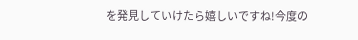を発見していけたら嬉しいですね!今度の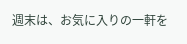週末は、お気に入りの一軒を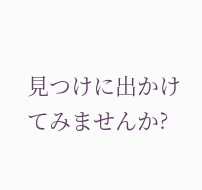見つけに出かけてみませんか?